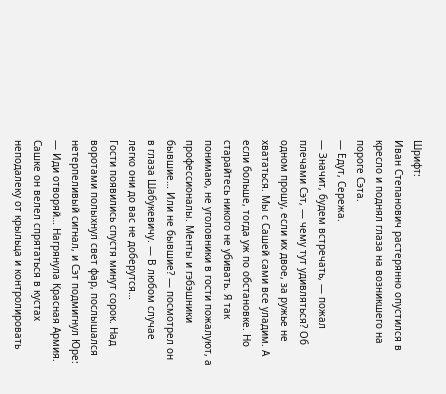Шрифт:
Иван Степанович растерянно опустился в кресло и поднял глаза на возникшего на пороге Сэта.
— Едут, Сережа.
— Значит, будем встречать, — пожал плечами Сэт, — чему тут удивляться? Об одном прошу, если их двое, за ружье не хвататься. Мы с Сашей сами все уладим. А если больше, тогда уж по обстановке. Но старайтесь никого не убивать. Я так понимаю, не уголовники в гости пожалуют, а профессионалы. Менты и гэбэшники бывшие… Или не бывшие? — посмотрел он в глаза Шабукевичу. — В любом случае легко они до вас не доберутся…
Гости появились спустя минут сорок. Над воротами полыхнул свет фар, послышался нетерпеливый сигнал, и Сэт подмигнул Юре:
— Иди отворяй… Нагрянула Красная Армия.
Сашке он велел спрятаться в кустах неподалеку от крыльца и контролировать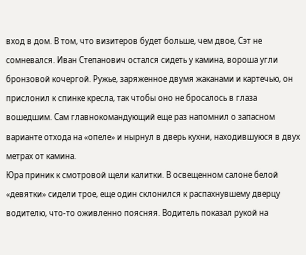вход в дом. В том, что визитеров будет больше, чем двое, Сэт не сомневался. Иван Степанович остался сидеть у камина, вороша угли бронзовой кочергой. Ружье, заряженное двумя жаканами и картечью, он прислонил к спинке кресла, так чтобы оно не бросалось в глаза вошедшим. Сам главнокомандующий еще раз напомнил о запасном варианте отхода на «опеле» и нырнул в дверь кухни, находившуюся в двух метрах от камина.
Юра приник к смотровой щели калитки. В освещенном салоне белой «девятки» сидели трое, еще один склонился к распахнувшему дверцу водителю, что-то оживленно поясняя. Водитель показал рукой на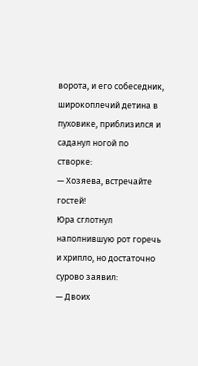ворота, и его собеседник, широкоплечий детина в пуховике, приблизился и саданул ногой по створке:
— Хозяева, встречайте гостей!
Юра сглотнул наполнившую рот горечь и хрипло, но достаточно сурово заявил:
— Двоих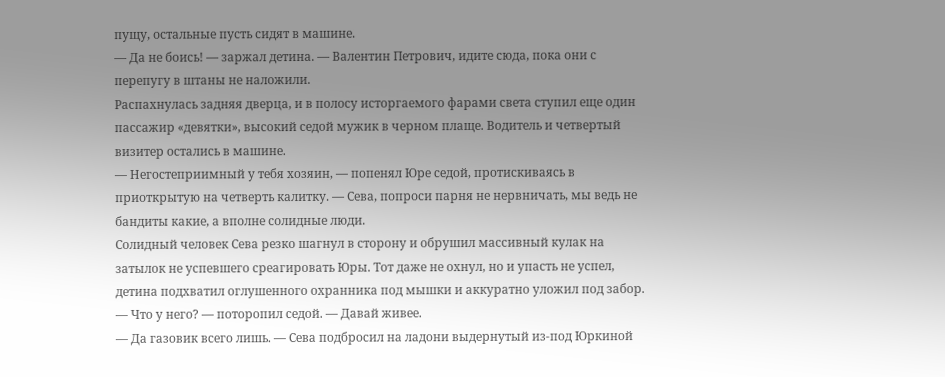пущу, остальные пусть сидят в машине.
— Да не боись! — заржал детина. — Валентин Петрович, идите сюда, пока они с перепугу в штаны не наложили.
Распахнулась задняя дверца, и в полосу исторгаемого фарами света ступил еще один пассажир «девятки», высокий седой мужик в черном плаще. Водитель и четвертый визитер остались в машине.
— Негостеприимный у тебя хозяин, — попенял Юре седой, протискиваясь в приоткрытую на четверть калитку. — Сева, попроси парня не нервничать, мы ведь не бандиты какие, а вполне солидные люди.
Солидный человек Сева резко шагнул в сторону и обрушил массивный кулак на затылок не успевшего среагировать Юры. Тот даже не охнул, но и упасть не успел, детина подхватил оглушенного охранника под мышки и аккуратно уложил под забор.
— Что у него? — поторопил седой. — Давай живее.
— Да газовик всего лишь. — Сева подбросил на ладони выдернутый из-под Юркиной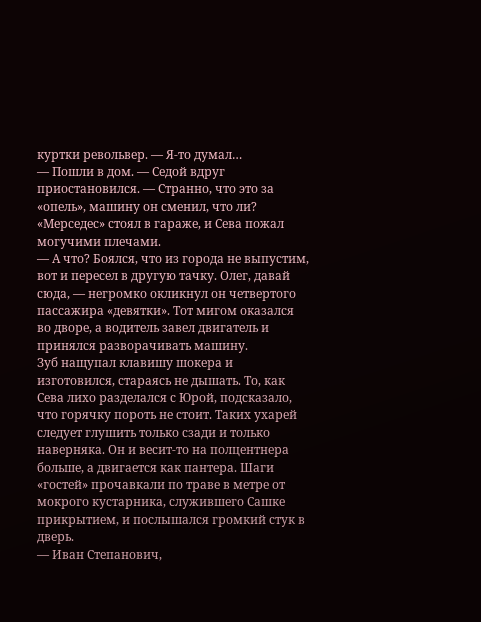куртки револьвер. — Я-то думал…
— Пошли в дом. — Седой вдруг приостановился. — Странно, что это за «опель», машину он сменил, что ли?
«Мерседес» стоял в гараже, и Сева пожал могучими плечами.
— А что? Боялся, что из города не выпустим, вот и пересел в другую тачку. Олег, давай сюда, — негромко окликнул он четвертого пассажира «девятки». Тот мигом оказался во дворе, а водитель завел двигатель и принялся разворачивать машину.
Зуб нащупал клавишу шокера и изготовился, стараясь не дышать. То, как Сева лихо разделался с Юрой, подсказало, что горячку пороть не стоит. Таких ухарей следует глушить только сзади и только наверняка. Он и весит-то на полцентнера больше, а двигается как пантера. Шаги «гостей» прочавкали по траве в метре от мокрого кустарника, служившего Сашке прикрытием, и послышался громкий стук в дверь.
— Иван Степанович,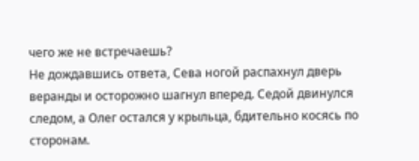чего же не встречаешь?
Не дождавшись ответа, Сева ногой распахнул дверь веранды и осторожно шагнул вперед. Седой двинулся следом, а Олег остался у крыльца, бдительно косясь по сторонам.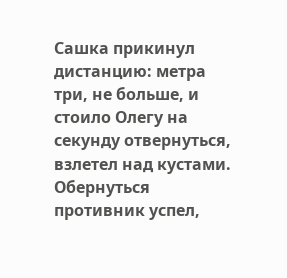Сашка прикинул дистанцию: метра три, не больше, и стоило Олегу на секунду отвернуться, взлетел над кустами. Обернуться противник успел,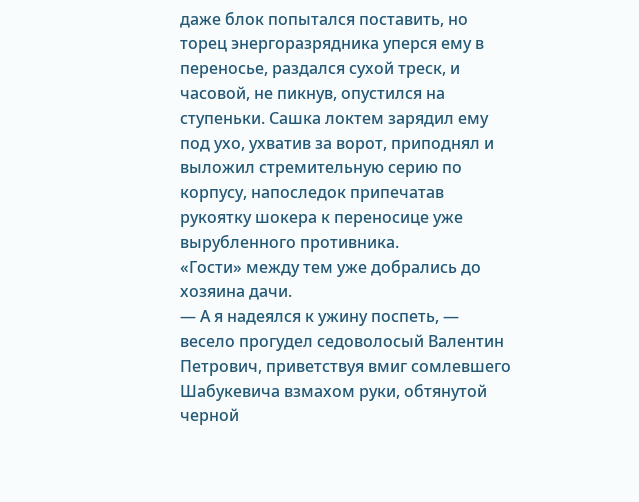даже блок попытался поставить, но торец энергоразрядника уперся ему в переносье, раздался сухой треск, и часовой, не пикнув, опустился на ступеньки. Сашка локтем зарядил ему под ухо, ухватив за ворот, приподнял и выложил стремительную серию по корпусу, напоследок припечатав рукоятку шокера к переносице уже вырубленного противника.
«Гости» между тем уже добрались до хозяина дачи.
— А я надеялся к ужину поспеть, — весело прогудел седоволосый Валентин Петрович, приветствуя вмиг сомлевшего Шабукевича взмахом руки, обтянутой черной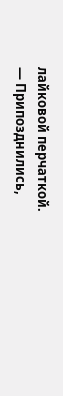лайковой перчаткой.
— Припозднились,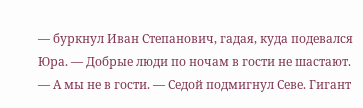— буркнул Иван Степанович, гадая, куда подевался Юра. — Добрые люди по ночам в гости не шастают.
— А мы не в гости. — Седой подмигнул Севе. Гигант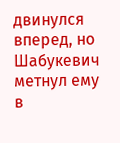двинулся вперед, но Шабукевич метнул ему в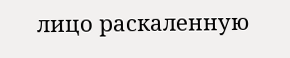лицо раскаленную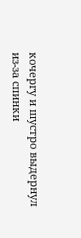кочергу и шустро выдернул из-за спинки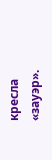кресла «зауэр».